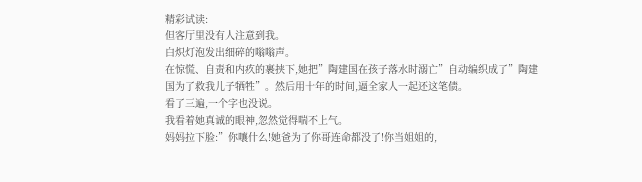精彩试读:
但客厅里没有人注意到我。
白炽灯泡发出细碎的嗡嗡声。
在惊慌、自责和内疚的裹挟下,她把”陶建国在孩子落水时溺亡”自动编织成了”陶建国为了救我儿子牺牲”。然后用十年的时间,逼全家人一起还这笔债。
看了三遍,一个字也没说。
我看着她真诚的眼神,忽然觉得喘不上气。
妈妈拉下脸:”你嚷什么!她爸为了你哥连命都没了!你当姐姐的,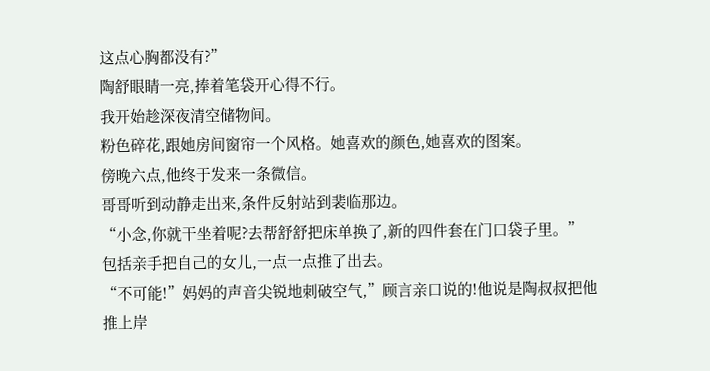这点心胸都没有?”
陶舒眼睛一亮,捧着笔袋开心得不行。
我开始趁深夜清空储物间。
粉色碎花,跟她房间窗帘一个风格。她喜欢的颜色,她喜欢的图案。
傍晚六点,他终于发来一条微信。
哥哥听到动静走出来,条件反射站到裴临那边。
“小念,你就干坐着呢?去帮舒舒把床单换了,新的四件套在门口袋子里。”
包括亲手把自己的女儿,一点一点推了出去。
“不可能!”妈妈的声音尖锐地刺破空气,”顾言亲口说的!他说是陶叔叔把他推上岸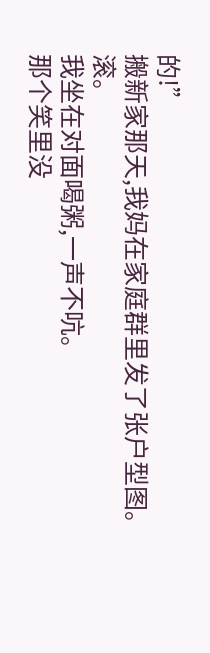的!”
搬新家那天,我妈在家庭群里发了张户型图。
滚。
我坐在对面喝粥,一声不吭。
那个笑里没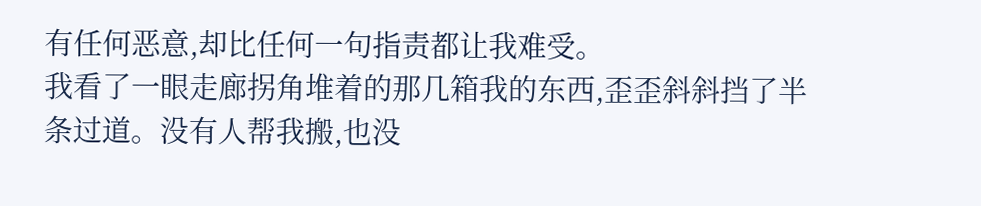有任何恶意,却比任何一句指责都让我难受。
我看了一眼走廊拐角堆着的那几箱我的东西,歪歪斜斜挡了半条过道。没有人帮我搬,也没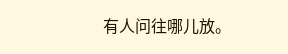有人问往哪儿放。